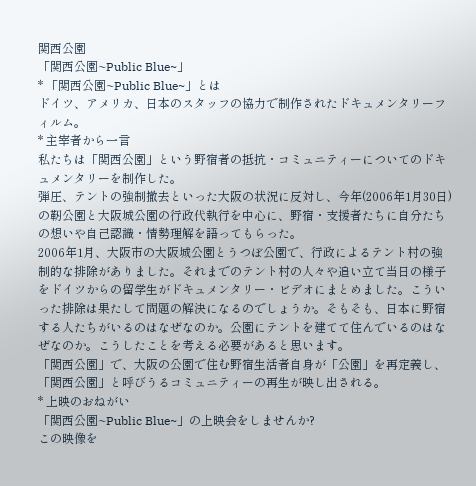関西公園
「関西公園~Public Blue~」
* 「関西公園~Public Blue~」とは
ドイツ、アメリカ、日本のスタッフの協力で制作されたドキュメンタリーフィルム。
* 主宰者から一言
私たちは「関西公園」という野宿者の抵抗・コミュニティーについてのドキュメンタリーを制作した。
弾圧、テントの強制撤去といった大阪の状況に反対し、今年(2006年1月30日)の靭公園と大阪城公園の行政代執行を中心に、野宿・支援者たちに自分たちの想いや自己認識・情勢理解を語ってもらった。
2006年1月、大阪市の大阪城公園とうつぼ公園で、行政によるテント村の強制的な排除がありました。それまでのテント村の人々や追い立て当日の様子をドイツからの留学生がドキュメンタリー・ビデオにまとめました。こういった排除は果たして問題の解決になるのでしょうか。そもそも、日本に野宿する人たちがいるのはなぜなのか。公園にテントを建てて住んでいるのはなぜなのか。こうしたことを考える必要があると思います。
「関西公園」で、大阪の公園で住む野宿生活者自身が「公園」を再定義し、「関西公園」と呼びうるコミュニティーの再生が映し出される。
* 上映のおねがい
「関西公園~Public Blue~」の上映会をしませんか?
この映像を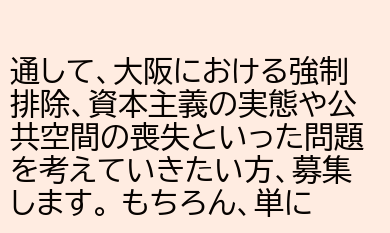通して、大阪における強制排除、資本主義の実態や公共空間の喪失といった問題を考えていきたい方、募集します。 もちろん、単に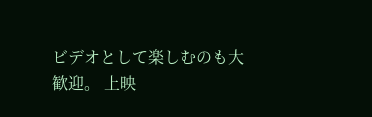ビデオとして楽しむのも大歓迎。 上映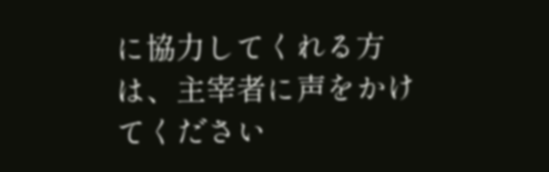に協力してくれる方は、主宰者に声をかけてください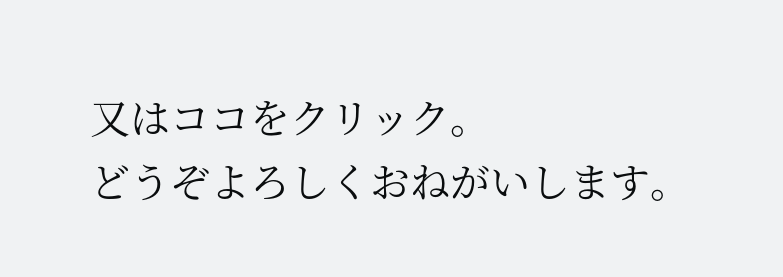又はココをクリック。
どうぞよろしくおねがいします。